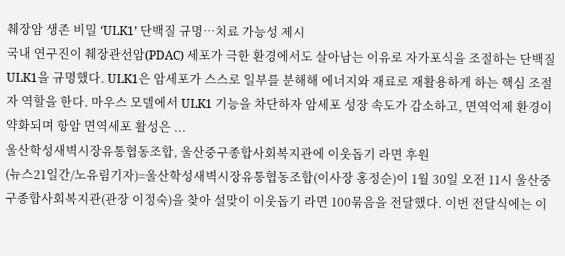췌장암 생존 비밀 ‘ULK1’ 단백질 규명…치료 가능성 제시
국내 연구진이 췌장관선암(PDAC) 세포가 극한 환경에서도 살아남는 이유로 자가포식을 조절하는 단백질 ULK1을 규명했다. ULK1은 암세포가 스스로 일부를 분해해 에너지와 재료로 재활용하게 하는 핵심 조절자 역할을 한다. 마우스 모델에서 ULK1 기능을 차단하자 암세포 성장 속도가 감소하고, 면역억제 환경이 약화되며 항암 면역세포 활성은 ...
울산학성새벽시장유통협동조합, 울산중구종합사회복지관에 이웃돕기 라면 후원
(뉴스21일간/노유림기자)=울산학성새벽시장유통협동조합(이사장 홍정순)이 1월 30일 오전 11시 울산중구종합사회복지관(관장 이정숙)을 찾아 설맞이 이웃돕기 라면 100묶음을 전달했다. 이번 전달식에는 이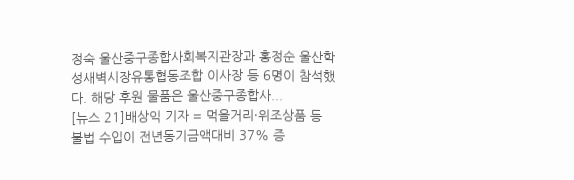정숙 울산중구종합사회복지관장과 홍정순 울산학성새벽시장유통협동조합 이사장 등 6명이 참석했다. 해당 후원 물품은 울산중구종합사...
[뉴스 21]배상익 기자 = 먹을거리·위조상품 등 불법 수입이 전년동기금액대비 37% 증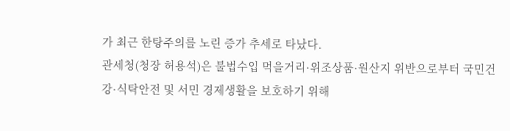가 최근 한탕주의를 노린 증가 추세로 타났다.
관세청(청장 허용석)은 불법수입 먹을거리·위조상품·원산지 위반으로부터 국민건강·식탁안전 및 서민 경제생활을 보호하기 위해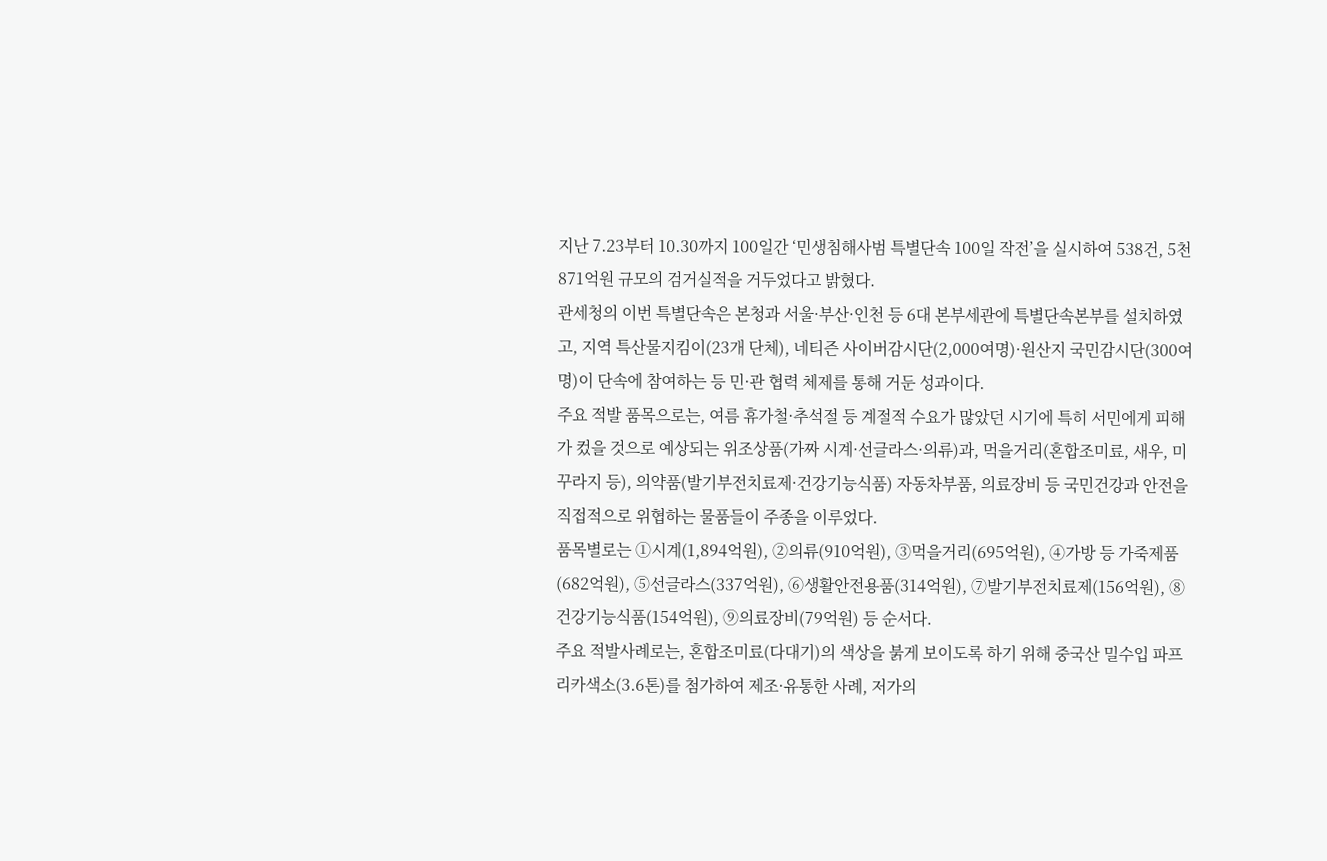지난 7.23부터 10.30까지 100일간 ‘민생침해사범 특별단속 100일 작전’을 실시하여 538건, 5천871억원 규모의 검거실적을 거두었다고 밝혔다.
관세청의 이번 특별단속은 본청과 서울·부산·인천 등 6대 본부세관에 특별단속본부를 설치하였고, 지역 특산물지킴이(23개 단체), 네티즌 사이버감시단(2,000여명)·원산지 국민감시단(300여명)이 단속에 참여하는 등 민·관 협력 체제를 통해 거둔 성과이다.
주요 적발 품목으로는, 여름 휴가철·추석절 등 계절적 수요가 많았던 시기에 특히 서민에게 피해가 컸을 것으로 예상되는 위조상품(가짜 시계·선글라스·의류)과, 먹을거리(혼합조미료, 새우, 미꾸라지 등), 의약품(발기부전치료제·건강기능식품) 자동차부품, 의료장비 등 국민건강과 안전을 직접적으로 위협하는 물품들이 주종을 이루었다.
품목별로는 ①시계(1,894억원), ②의류(910억원), ③먹을거리(695억원), ④가방 등 가죽제품(682억원), ⑤선글라스(337억원), ⑥생활안전용품(314억원), ⑦발기부전치료제(156억원), ⑧건강기능식품(154억원), ⑨의료장비(79억원) 등 순서다.
주요 적발사례로는, 혼합조미료(다대기)의 색상을 붉게 보이도록 하기 위해 중국산 밀수입 파프리카색소(3.6톤)를 첨가하여 제조·유통한 사례, 저가의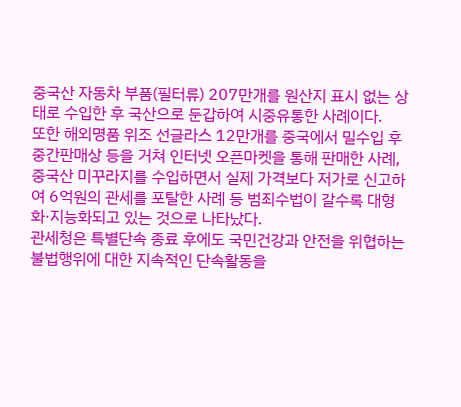중국산 자동차 부품(필터류) 207만개를 원산지 표시 없는 상태로 수입한 후 국산으로 둔갑하여 시중유통한 사례이다.
또한 해외명품 위조 선글라스 12만개를 중국에서 밀수입 후 중간판매상 등을 거쳐 인터넷 오픈마켓을 통해 판매한 사례, 중국산 미꾸라지를 수입하면서 실제 가격보다 저가로 신고하여 6억원의 관세를 포탈한 사례 등 범죄수법이 갈수록 대형화·지능화되고 있는 것으로 나타났다.
관세청은 특별단속 종료 후에도 국민건강과 안전을 위협하는 불법행위에 대한 지속적인 단속활동을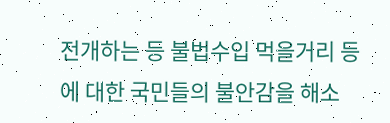전개하는 등 불법수입 먹을거리 등에 대한 국민들의 불안감을 해소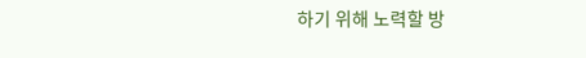하기 위해 노력할 방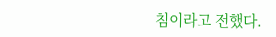침이라고 전했다.